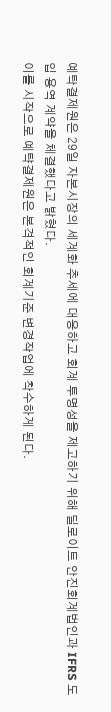예탁결제원은 29일 자본시장의 세계화 추세에 대응하고 회계 투명성을 제고하기 위해 딜로이트 안진회계법인과 IFRS 도입 용역 계약을 체결했다고 밝혔다.
이를 시작으로 예탹결제원은 본격적인 회계기준 변경작업에 착수하게 된다.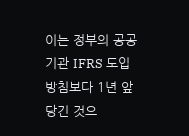이는 정부의 공공기관 IFRS 도입 방침보다 1년 앞당긴 것으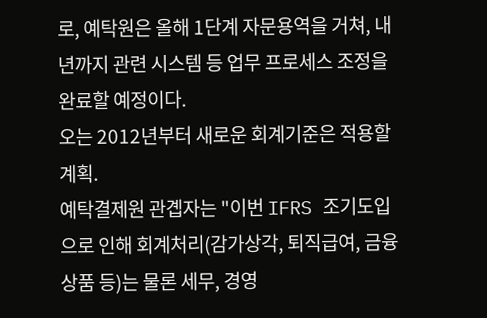로, 예탁원은 올해 1단계 자문용역을 거쳐, 내년까지 관련 시스템 등 업무 프로세스 조정을 완료할 예정이다.
오는 2012년부터 새로운 회계기준은 적용할 계획.
예탁결제원 관곕자는 "이번 IFRS 조기도입으로 인해 회계처리(감가상각, 퇴직급여, 금융상품 등)는 물론 세무, 경영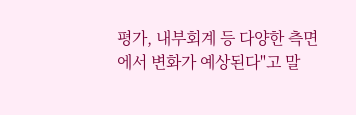평가, 내부회계 등 다양한 측면에서 변화가 예상된다"고 말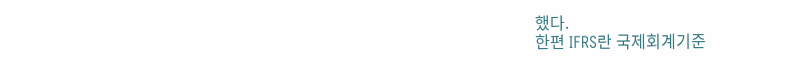했다.
한편 IFRS란 국제회계기준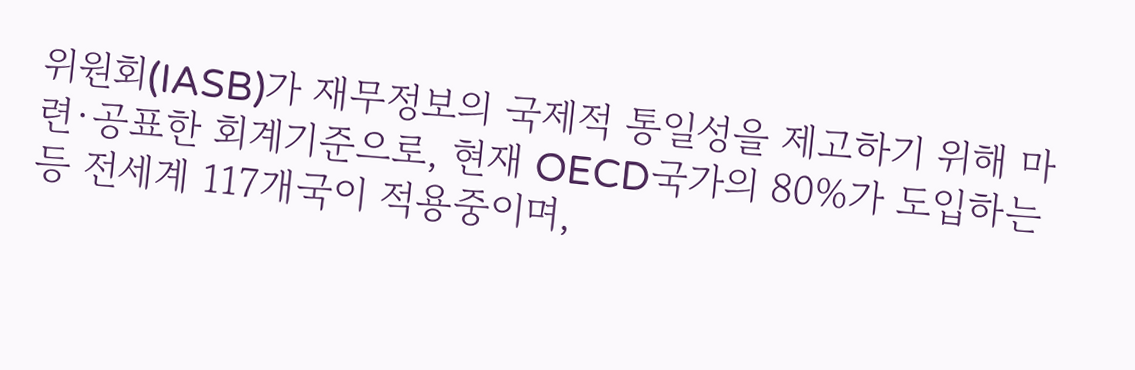위원회(IASB)가 재무정보의 국제적 통일성을 제고하기 위해 마련·공표한 회계기준으로, 현재 OECD국가의 80%가 도입하는 등 전세계 117개국이 적용중이며,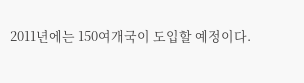2011년에는 150여개국이 도입할 예정이다.